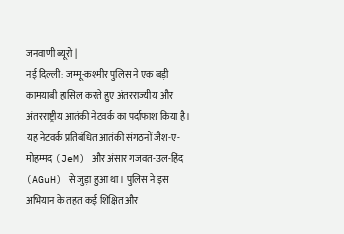जनवाणी ब्यूरो |
नई दिल्ली: जम्मू-कश्मीर पुलिस ने एक बड़ी कामयाबी हासिल करते हुए अंतरराज्यीय और अंतरराष्ट्रीय आतंकी नेटवर्क का पर्दाफाश किया है। यह नेटवर्क प्रतिबंधित आतंकी संगठनों जैश-ए-मोहम्मद (JeM) और अंसार गजवत-उल-हिंद (AGuH) से जुड़ा हुआ था। पुलिस ने इस अभियान के तहत कई शिक्षित और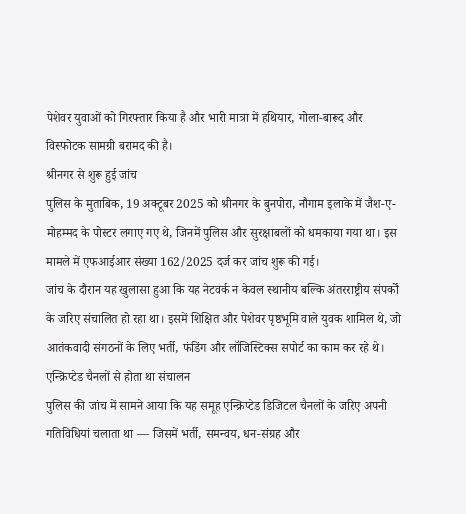पेशेवर युवाओं को गिरफ्तार किया है और भारी मात्रा में हथियार, गोला-बारूद और विस्फोटक सामग्री बरामद की है।
श्रीनगर से शुरू हुई जांच
पुलिस के मुताबिक, 19 अक्टूबर 2025 को श्रीनगर के बुनपोरा, नौगाम इलाके में जैश-ए-मोहम्मद के पोस्टर लगाए गए थे, जिनमें पुलिस और सुरक्षाबलों को धमकाया गया था। इस मामले में एफआईआर संख्या 162/2025 दर्ज कर जांच शुरू की गई।
जांच के दौरान यह खुलासा हुआ कि यह नेटवर्क न केवल स्थानीय बल्कि अंतरराष्ट्रीय संपर्कों के जरिए संचालित हो रहा था। इसमें शिक्षित और पेशेवर पृष्ठभूमि वाले युवक शामिल थे, जो आतंकवादी संगठनों के लिए भर्ती, फंडिंग और लॉजिस्टिक्स सपोर्ट का काम कर रहे थे।
एन्क्रिप्टेड चैनलों से होता था संचालन
पुलिस की जांच में सामने आया कि यह समूह एन्क्रिप्टेड डिजिटल चैनलों के जरिए अपनी गतिविधियां चलाता था — जिसमें भर्ती, समन्वय, धन-संग्रह और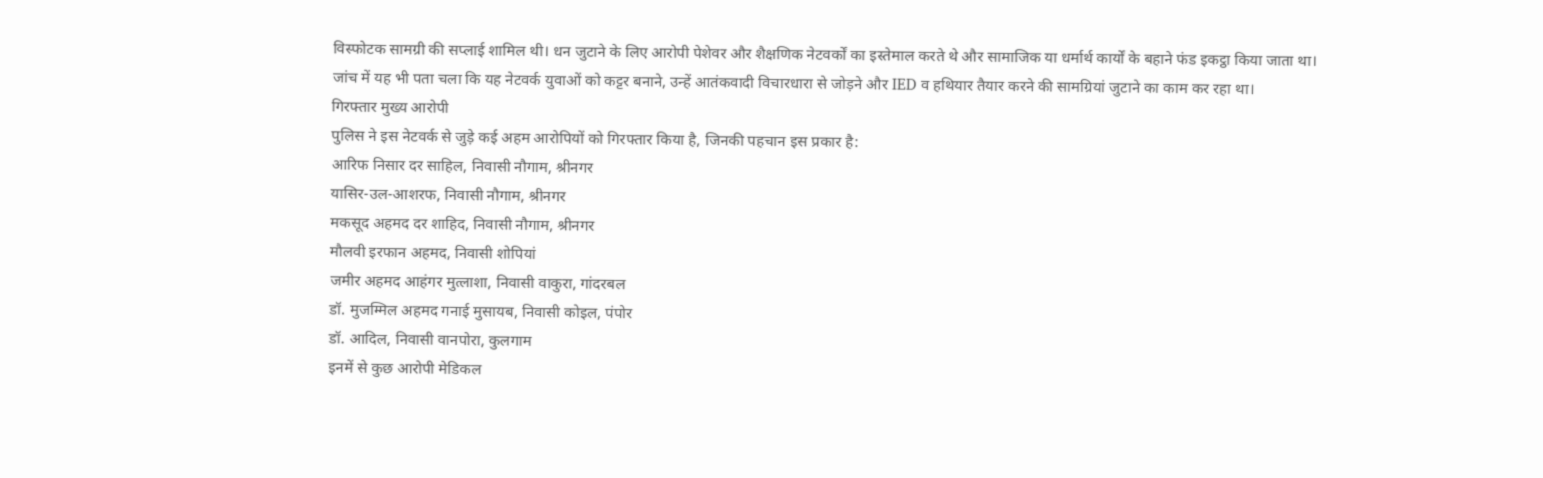विस्फोटक सामग्री की सप्लाई शामिल थी। धन जुटाने के लिए आरोपी पेशेवर और शैक्षणिक नेटवर्कों का इस्तेमाल करते थे और सामाजिक या धर्मार्थ कार्यों के बहाने फंड इकट्ठा किया जाता था।
जांच में यह भी पता चला कि यह नेटवर्क युवाओं को कट्टर बनाने, उन्हें आतंकवादी विचारधारा से जोड़ने और IED व हथियार तैयार करने की सामग्रियां जुटाने का काम कर रहा था।
गिरफ्तार मुख्य आरोपी
पुलिस ने इस नेटवर्क से जुड़े कई अहम आरोपियों को गिरफ्तार किया है, जिनकी पहचान इस प्रकार है:
आरिफ निसार दर साहिल, निवासी नौगाम, श्रीनगर
यासिर-उल-आशरफ, निवासी नौगाम, श्रीनगर
मकसूद अहमद दर शाहिद, निवासी नौगाम, श्रीनगर
मौलवी इरफान अहमद, निवासी शोपियां
जमीर अहमद आहंगर मुत्लाशा, निवासी वाकुरा, गांदरबल
डॉ. मुजम्मिल अहमद गनाई मुसायब, निवासी कोइल, पंपोर
डॉ. आदिल, निवासी वानपोरा, कुलगाम
इनमें से कुछ आरोपी मेडिकल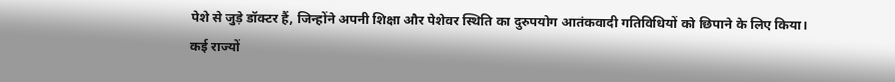पेशे से जुड़े डॉक्टर हैं, जिन्होंने अपनी शिक्षा और पेशेवर स्थिति का दुरुपयोग आतंकवादी गतिविधियों को छिपाने के लिए किया।
कई राज्यों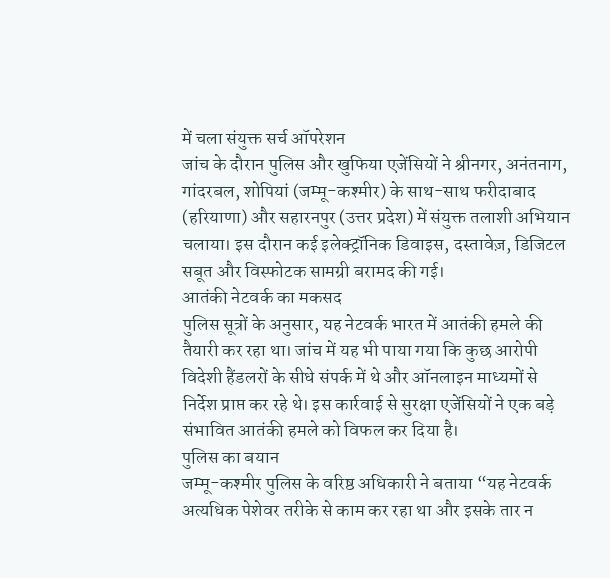में चला संयुक्त सर्च ऑपरेशन
जांच के दौरान पुलिस और खुफिया एजेंसियों ने श्रीनगर, अनंतनाग, गांदरबल, शोपियां (जम्मू-कश्मीर) के साथ-साथ फरीदाबाद (हरियाणा) और सहारनपुर (उत्तर प्रदेश) में संयुक्त तलाशी अभियान चलाया। इस दौरान कई इलेक्ट्रॉनिक डिवाइस, दस्तावेज़, डिजिटल सबूत और विस्फोटक सामग्री बरामद की गई।
आतंकी नेटवर्क का मकसद
पुलिस सूत्रों के अनुसार, यह नेटवर्क भारत में आतंकी हमले की तैयारी कर रहा था। जांच में यह भी पाया गया कि कुछ आरोपी विदेशी हैंडलरों के सीधे संपर्क में थे और ऑनलाइन माध्यमों से निर्देश प्राप्त कर रहे थे। इस कार्रवाई से सुरक्षा एजेंसियों ने एक बड़े संभावित आतंकी हमले को विफल कर दिया है।
पुलिस का बयान
जम्मू-कश्मीर पुलिस के वरिष्ठ अधिकारी ने बताया “यह नेटवर्क अत्यधिक पेशेवर तरीके से काम कर रहा था और इसके तार न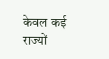केवल कई राज्यों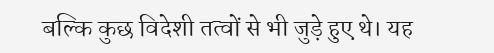बल्कि कुछ विदेशी तत्वों से भी जुड़े हुए थे। यह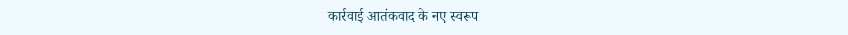कार्रवाई आतंकवाद के नए स्वरूप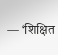— ‘शिक्षित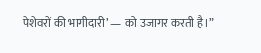पेशेवरों की भागीदारी’ — को उजागर करती है।”